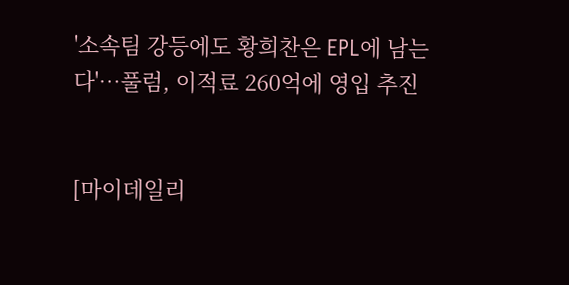'소속팀 강등에도 황희찬은 EPL에 남는다'…풀럼, 이적료 260억에 영입 추진


[마이데일리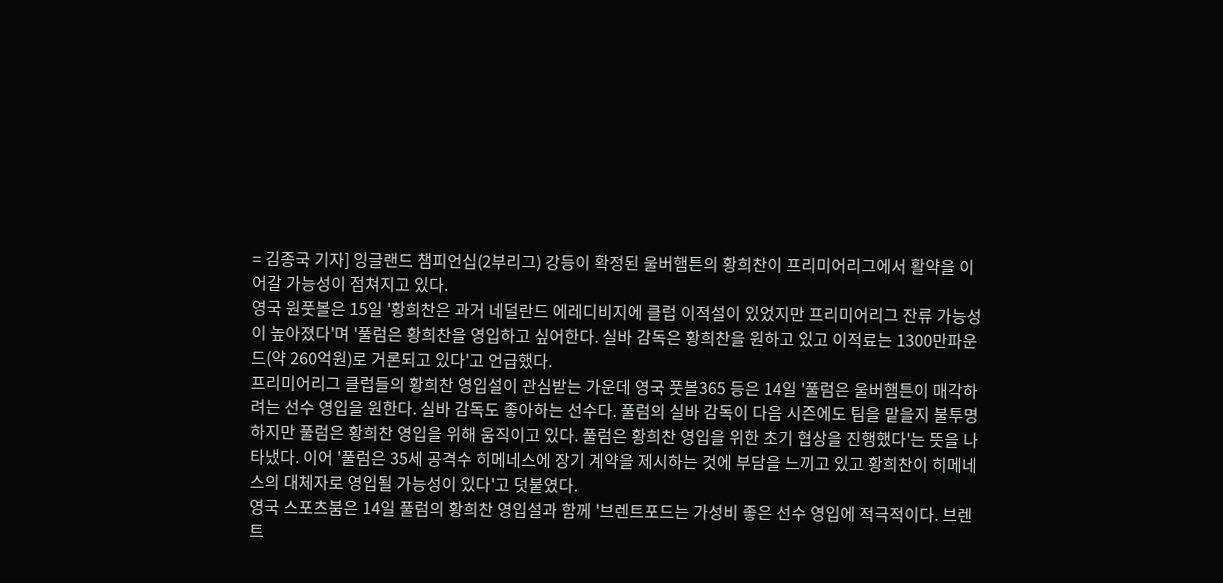= 김종국 기자] 잉글랜드 챔피언십(2부리그) 강등이 확정된 울버햄튼의 황희찬이 프리미어리그에서 활약을 이어갈 가능성이 점쳐지고 있다.
영국 원풋볼은 15일 '황희찬은 과거 네덜란드 에레디비지에 클럽 이적설이 있었지만 프리미어리그 잔류 가능성이 높아졌다'며 '풀럼은 황희찬을 영입하고 싶어한다. 실바 감독은 황희찬을 원하고 있고 이적료는 1300만파운드(약 260억원)로 거론되고 있다'고 언급했다.
프리미어리그 클럽들의 황희찬 영입설이 관심받는 가운데 영국 풋볼365 등은 14일 '풀럼은 울버햄튼이 매각하려는 선수 영입을 원한다. 실바 감독도 좋아하는 선수다. 풀럼의 실바 감독이 다음 시즌에도 팀을 맡을지 불투명하지만 풀럼은 황희찬 영입을 위해 움직이고 있다. 풀럼은 황희찬 영입을 위한 초기 협상을 진행했다'는 뜻을 나타냈다. 이어 '풀럼은 35세 공격수 히메네스에 장기 계약을 제시하는 것에 부담을 느끼고 있고 황희찬이 히메네스의 대체자로 영입될 가능성이 있다'고 덧붙였다.
영국 스포츠붐은 14일 풀럼의 황희찬 영입설과 함께 '브렌트포드는 가성비 좋은 선수 영입에 적극적이다. 브렌트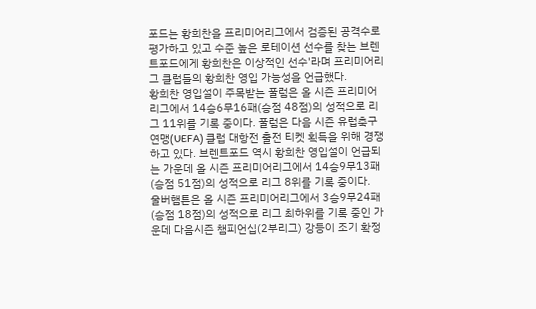포드는 황희찬을 프리미어리그에서 검증된 공격수로 평가하고 있고 수준 높은 로테이션 선수를 찾는 브렌트포드에게 황희찬은 이상적인 선수'라며 프리미어리그 클럽들의 황희찬 영입 가능성을 언급했다.
황희찬 영입설이 주목받는 풀럼은 올 시즌 프리미어리그에서 14승6무16패(승점 48점)의 성적으로 리그 11위를 기록 중이다. 풀럼은 다음 시즌 유럽축구연맹(UEFA) 클럽 대항전 출전 티켓 획득을 위해 경쟁하고 있다. 브렌트포드 역시 황희찬 영입설이 언급되는 가운데 올 시즌 프리미어리그에서 14승9무13패(승점 51점)의 성적으로 리그 8위를 기록 중이다.
울버햄튼은 올 시즌 프리미어리그에서 3승9무24패(승점 18점)의 성적으로 리그 최하위를 기록 중인 가운데 다음시즌 챔피언십(2부리그) 강등이 조기 확정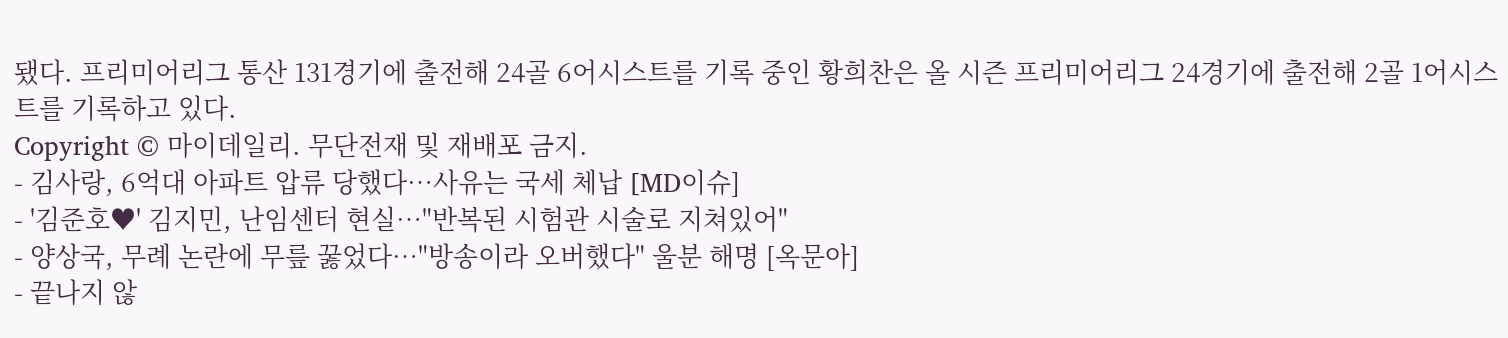됐다. 프리미어리그 통산 131경기에 출전해 24골 6어시스트를 기록 중인 황희찬은 올 시즌 프리미어리그 24경기에 출전해 2골 1어시스트를 기록하고 있다.
Copyright © 마이데일리. 무단전재 및 재배포 금지.
- 김사랑, 6억대 아파트 압류 당했다…사유는 국세 체납 [MD이슈]
- '김준호♥' 김지민, 난임센터 현실…"반복된 시험관 시술로 지쳐있어"
- 양상국, 무례 논란에 무릎 꿇었다…"방송이라 오버했다" 울분 해명 [옥문아]
- 끝나지 않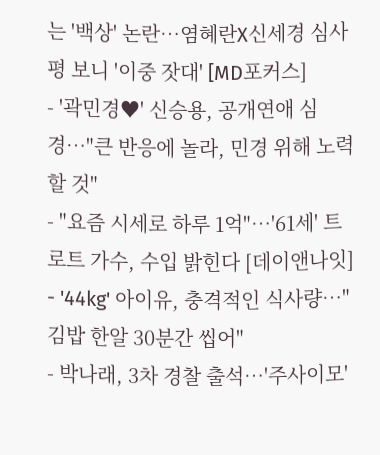는 '백상' 논란…염혜란X신세경 심사평 보니 '이중 잣대' [MD포커스]
- '곽민경♥' 신승용, 공개연애 심경…"큰 반응에 놀라, 민경 위해 노력할 것"
- "요즘 시세로 하루 1억"…'61세' 트로트 가수, 수입 밝힌다 [데이앤나잇]
- '44kg' 아이유, 충격적인 식사량…"김밥 한알 30분간 씹어"
- 박나래, 3차 경찰 출석…'주사이모'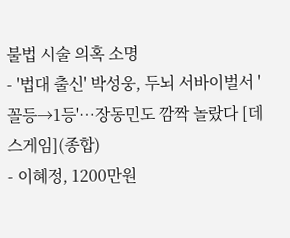불법 시술 의혹 소명
- '법대 출신' 박성웅, 두뇌 서바이벌서 '꼴등→1등'…장동민도 깜짝 놀랐다 [데스게임](종합)
- 이혜정, 1200만원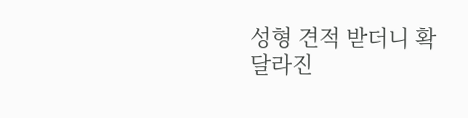성형 견적 받더니 확 달라진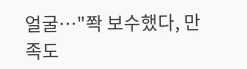얼굴…"쫙 보수했다, 만족도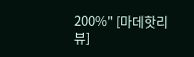200%" [마데핫리뷰]